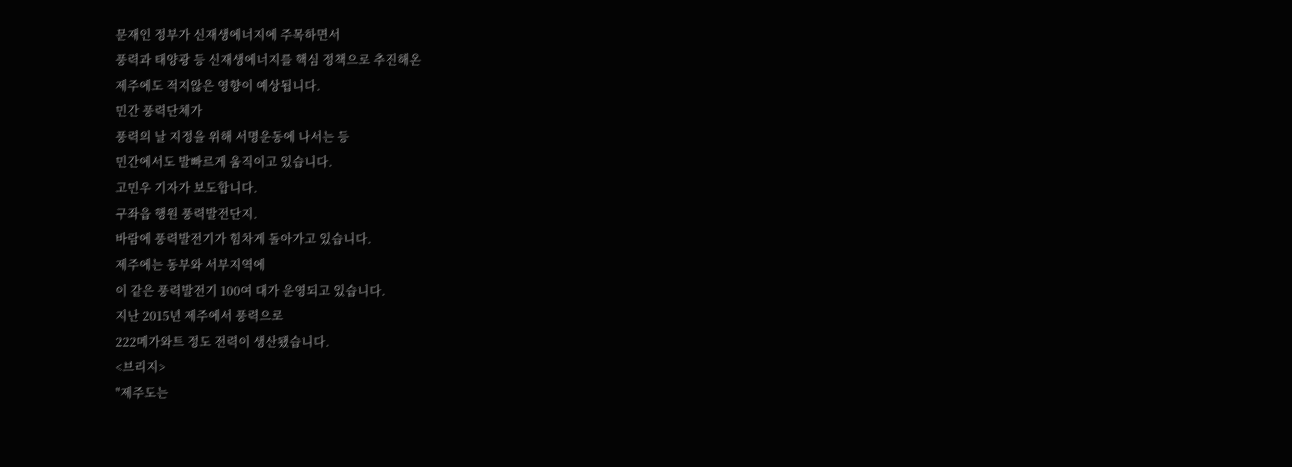문재인 정부가 신재생에너지에 주목하면서
풍력과 태양광 등 신재생에너지를 핵심 정책으로 추진해온
제주에도 적지않은 영향이 예상됩니다.
민간 풍력단체가
풍력의 날 지정을 위해 서명운동에 나서는 등
민간에서도 발빠르게 움직이고 있습니다.
고민우 기자가 보도합니다.
구좌읍 행원 풍력발전단지.
바람에 풍력발전기가 힘차게 돌아가고 있습니다.
제주에는 동부와 서부지역에
이 같은 풍력발전기 100여 대가 운영되고 있습니다.
지난 2015년 제주에서 풍력으로
222메가와트 정도 전력이 생산됐습니다.
<브리지>
"제주도는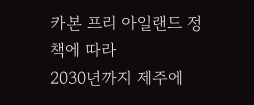카본 프리 아일랜드 정책에 따라
2030년까지 제주에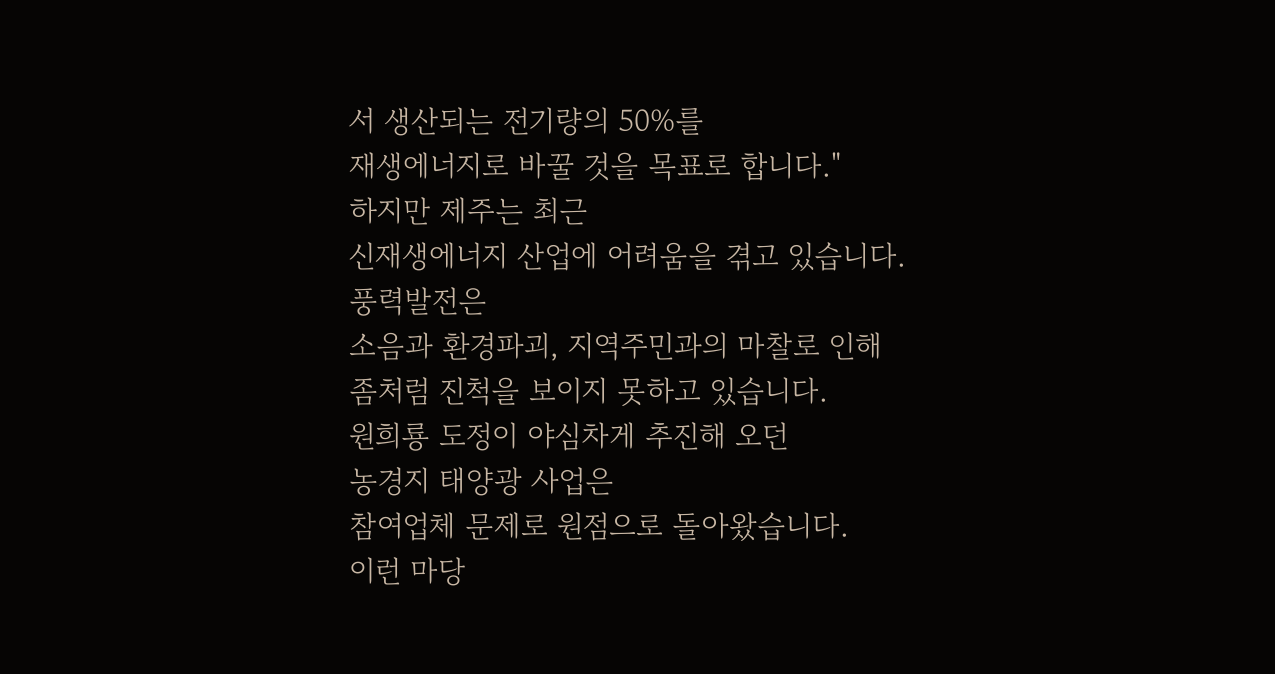서 생산되는 전기량의 50%를
재생에너지로 바꿀 것을 목표로 합니다."
하지만 제주는 최근
신재생에너지 산업에 어려움을 겪고 있습니다.
풍력발전은
소음과 환경파괴, 지역주민과의 마찰로 인해
좀처럼 진척을 보이지 못하고 있습니다.
원희룡 도정이 야심차게 추진해 오던
농경지 태양광 사업은
참여업체 문제로 원점으로 돌아왔습니다.
이런 마당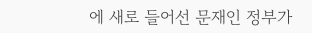에 새로 들어선 문재인 정부가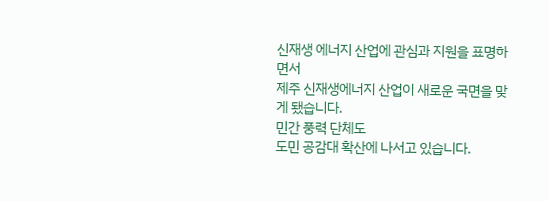신재생 에너지 산업에 관심과 지원을 표명하면서
제주 신재생에너지 산업이 새로운 국면을 맞게 됐습니다.
민간 풍력 단체도
도민 공감대 확산에 나서고 있습니다.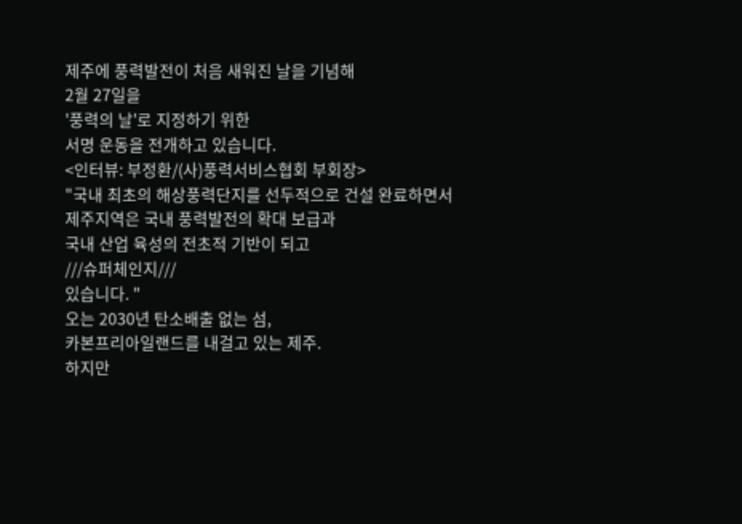제주에 풍력발전이 처음 새워진 날을 기념해
2월 27일을
'풍력의 날'로 지정하기 위한
서명 운동을 전개하고 있습니다.
<인터뷰: 부정환/(사)풍력서비스협회 부회장>
"국내 최초의 해상풍력단지를 선두적으로 건설 완료하면서
제주지역은 국내 풍력발전의 확대 보급과
국내 산업 육성의 전초적 기반이 되고
///슈퍼체인지///
있습니다. "
오는 2030년 탄소배출 없는 섬,
카본프리아일랜드를 내걸고 있는 제주.
하지만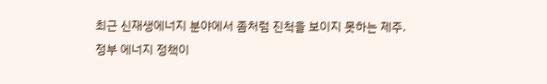최근 신재생에너지 분야에서 좀처럼 진척을 보이지 못하는 제주.
정부 에너지 정책이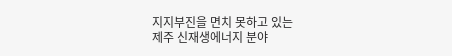지지부진을 면치 못하고 있는
제주 신재생에너지 분야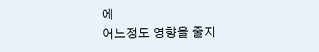에
어느정도 영향을 줄지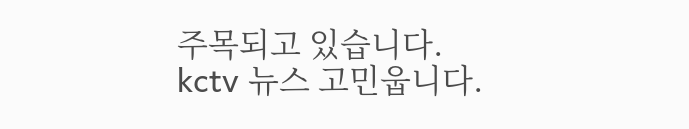주목되고 있습니다.
kctv 뉴스 고민웁니다.